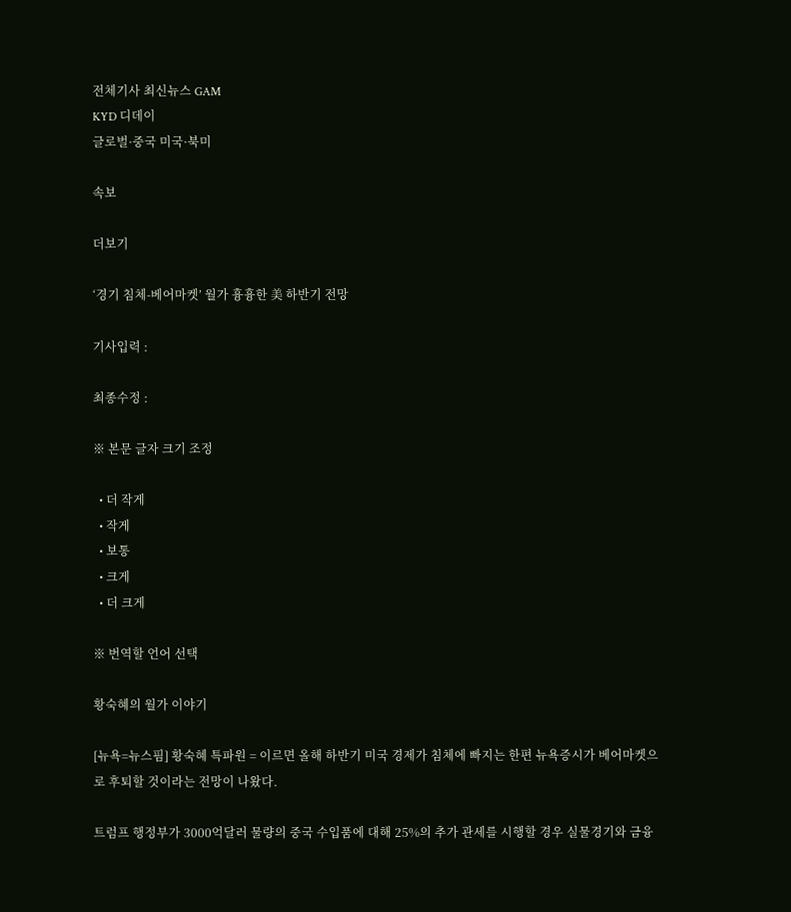전체기사 최신뉴스 GAM
KYD 디데이
글로벌·중국 미국·북미

속보

더보기

‘경기 침체-베어마켓’ 월가 흉흉한 美 하반기 전망

기사입력 :

최종수정 :

※ 본문 글자 크기 조정

  • 더 작게
  • 작게
  • 보통
  • 크게
  • 더 크게

※ 번역할 언어 선택

황숙혜의 월가 이야기

[뉴욕=뉴스핌] 황숙혜 특파원 = 이르면 올해 하반기 미국 경제가 침체에 빠지는 한편 뉴욕증시가 베어마켓으로 후퇴할 것이라는 전망이 나왔다.

트럼프 행정부가 3000억달러 물량의 중국 수입품에 대해 25%의 추가 관세를 시행할 경우 실물경기와 금융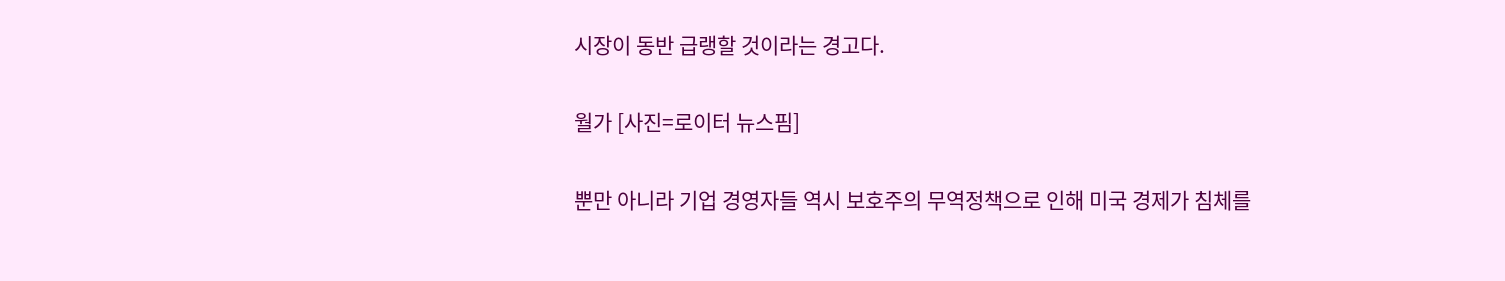시장이 동반 급랭할 것이라는 경고다.

월가 [사진=로이터 뉴스핌]

뿐만 아니라 기업 경영자들 역시 보호주의 무역정책으로 인해 미국 경제가 침체를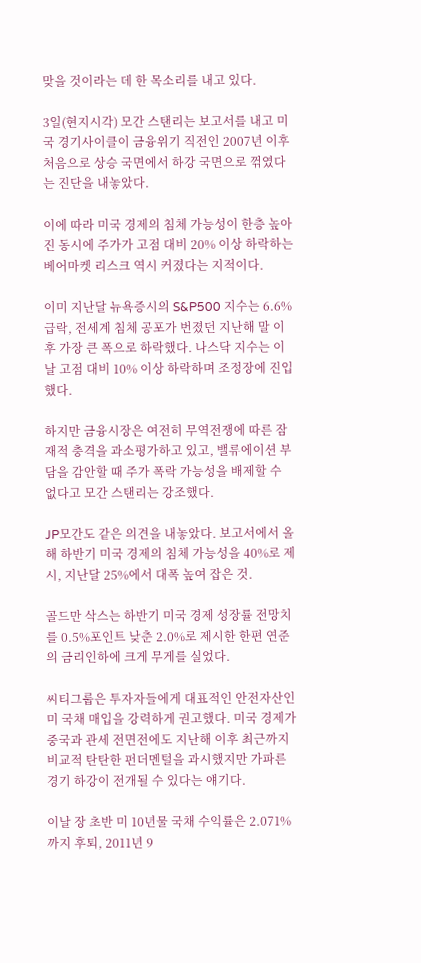맞을 것이라는 데 한 목소리를 내고 있다.

3일(현지시각) 모간 스탠리는 보고서를 내고 미국 경기사이클이 금융위기 직전인 2007년 이후 처음으로 상승 국면에서 하강 국면으로 꺾였다는 진단을 내놓았다.

이에 따라 미국 경제의 침체 가능성이 한층 높아진 동시에 주가가 고점 대비 20% 이상 하락하는 베어마켓 리스크 역시 커졌다는 지적이다.

이미 지난달 뉴욕증시의 S&P500 지수는 6.6% 급락, 전세계 침체 공포가 번졌던 지난해 말 이후 가장 큰 폭으로 하락했다. 나스닥 지수는 이날 고점 대비 10% 이상 하락하며 조정장에 진입했다.

하지만 금융시장은 여전히 무역전쟁에 따른 잠재적 충격을 과소평가하고 있고, 밸류에이션 부담을 감안할 때 주가 폭락 가능성을 배제할 수 없다고 모간 스탠리는 강조했다.

JP모간도 같은 의견을 내놓았다. 보고서에서 올해 하반기 미국 경제의 침체 가능성을 40%로 제시, 지난달 25%에서 대폭 높여 잡은 것.

골드만 삭스는 하반기 미국 경제 성장률 전망치를 0.5%포인트 낮춘 2.0%로 제시한 한편 연준의 금리인하에 크게 무게를 실었다.

씨티그룹은 투자자들에게 대표적인 안전자산인 미 국채 매입을 강력하게 권고했다. 미국 경제가 중국과 관세 전면전에도 지난해 이후 최근까지 비교적 탄탄한 펀더멘털을 과시했지만 가파른 경기 하강이 전개될 수 있다는 얘기다.

이날 장 초반 미 10년물 국채 수익률은 2.071%까지 후퇴, 2011년 9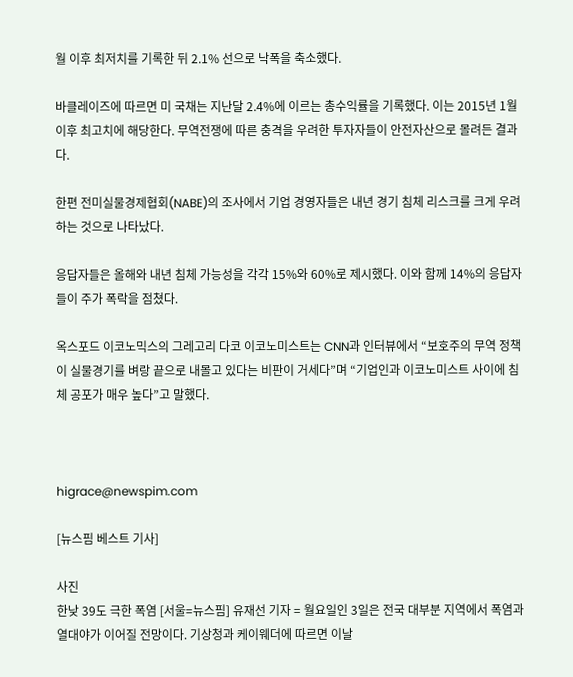월 이후 최저치를 기록한 뒤 2.1% 선으로 낙폭을 축소했다.

바클레이즈에 따르면 미 국채는 지난달 2.4%에 이르는 총수익률을 기록했다. 이는 2015년 1월 이후 최고치에 해당한다. 무역전쟁에 따른 충격을 우려한 투자자들이 안전자산으로 몰려든 결과다.

한편 전미실물경제협회(NABE)의 조사에서 기업 경영자들은 내년 경기 침체 리스크를 크게 우려하는 것으로 나타났다.

응답자들은 올해와 내년 침체 가능성을 각각 15%와 60%로 제시했다. 이와 함께 14%의 응답자들이 주가 폭락을 점쳤다.

옥스포드 이코노믹스의 그레고리 다코 이코노미스트는 CNN과 인터뷰에서 “보호주의 무역 정책이 실물경기를 벼랑 끝으로 내몰고 있다는 비판이 거세다”며 “기업인과 이코노미스트 사이에 침체 공포가 매우 높다”고 말했다.



higrace@newspim.com

[뉴스핌 베스트 기사]

사진
한낮 39도 극한 폭염 [서울=뉴스핌] 유재선 기자 = 월요일인 3일은 전국 대부분 지역에서 폭염과 열대야가 이어질 전망이다. 기상청과 케이웨더에 따르면 이날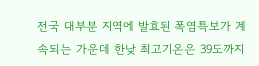전국 대부분 지역에 발효된 폭염특보가 계속되는 가운데 한낮 최고기온은 39도까지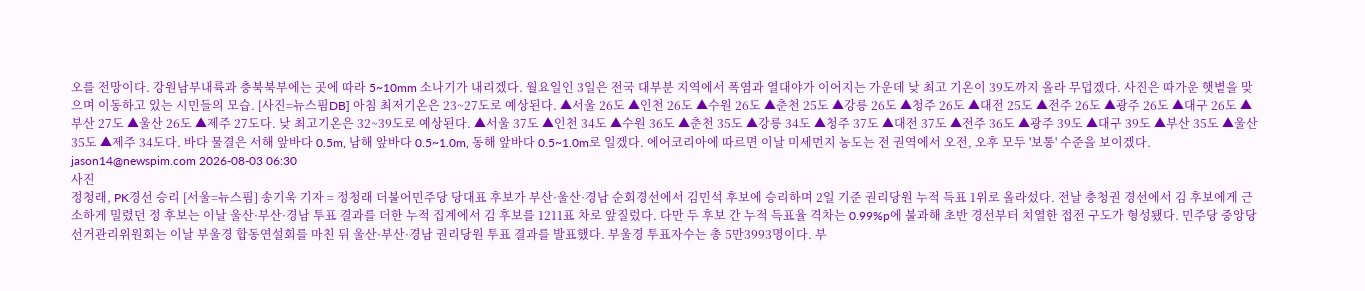오를 전망이다. 강원남부내륙과 충북북부에는 곳에 따라 5~10mm 소나기가 내리겠다. 월요일인 3일은 전국 대부분 지역에서 폭염과 열대야가 이어지는 가운데 낮 최고 기온이 39도까지 올라 무덥겠다. 사진은 따가운 햇볕을 맞으며 이동하고 있는 시민들의 모습. [사진=뉴스핌DB] 아침 최저기온은 23~27도로 예상된다. ▲서울 26도 ▲인천 26도 ▲수원 26도 ▲춘천 25도 ▲강릉 26도 ▲청주 26도 ▲대전 25도 ▲전주 26도 ▲광주 26도 ▲대구 26도 ▲부산 27도 ▲울산 26도 ▲제주 27도다. 낮 최고기온은 32~39도로 예상된다. ▲서울 37도 ▲인천 34도 ▲수원 36도 ▲춘천 35도 ▲강릉 34도 ▲청주 37도 ▲대전 37도 ▲전주 36도 ▲광주 39도 ▲대구 39도 ▲부산 35도 ▲울산 35도 ▲제주 34도다. 바다 물결은 서해 앞바다 0.5m, 남해 앞바다 0.5~1.0m, 동해 앞바다 0.5~1.0m로 일겠다. 에어코리아에 따르면 이날 미세먼지 농도는 전 권역에서 오전, 오후 모두 '보통' 수준을 보이겠다. jason14@newspim.com 2026-08-03 06:30
사진
정청래, PK경선 승리 [서울=뉴스핌] 송기욱 기자 = 정청래 더불어민주당 당대표 후보가 부산·울산·경남 순회경선에서 김민석 후보에 승리하며 2일 기준 권리당원 누적 득표 1위로 올라섰다. 전날 충청권 경선에서 김 후보에게 근소하게 밀렸던 정 후보는 이날 울산·부산·경남 투표 결과를 더한 누적 집계에서 김 후보를 1211표 차로 앞질렀다. 다만 두 후보 간 누적 득표율 격차는 0.99%p에 불과해 초반 경선부터 치열한 접전 구도가 형성됐다. 민주당 중앙당선거관리위원회는 이날 부울경 합동연설회를 마친 뒤 울산·부산·경남 권리당원 투표 결과를 발표했다. 부울경 투표자수는 총 5만3993명이다. 부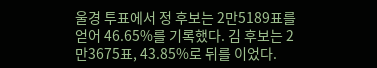울경 투표에서 정 후보는 2만5189표를 얻어 46.65%를 기록했다. 김 후보는 2만3675표, 43.85%로 뒤를 이었다.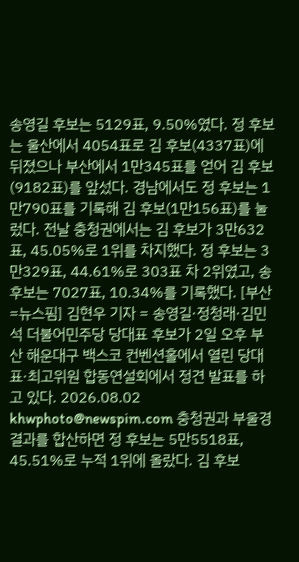송영길 후보는 5129표, 9.50%였다. 정 후보는 울산에서 4054표로 김 후보(4337표)에 뒤졌으나 부산에서 1만345표를 얻어 김 후보(9182표)를 앞섰다. 경남에서도 정 후보는 1만790표를 기록해 김 후보(1만156표)를 눌렀다. 전날 충청권에서는 김 후보가 3만632표, 45.05%로 1위를 차지했다. 정 후보는 3만329표, 44.61%로 303표 차 2위였고, 송 후보는 7027표, 10.34%를 기록했다. [부산=뉴스핌] 김현우 기자 = 송영길·정청래·김민석 더불어민주당 당대표 후보가 2일 오후 부산 해운대구 백스코 컨벤션홀에서 열린 당대표·최고위원 합동연설회에서 정견 발표를 하고 있다. 2026.08.02 khwphoto@newspim.com 충청권과 부울경 결과를 합산하면 정 후보는 5만5518표, 45.51%로 누적 1위에 올랐다. 김 후보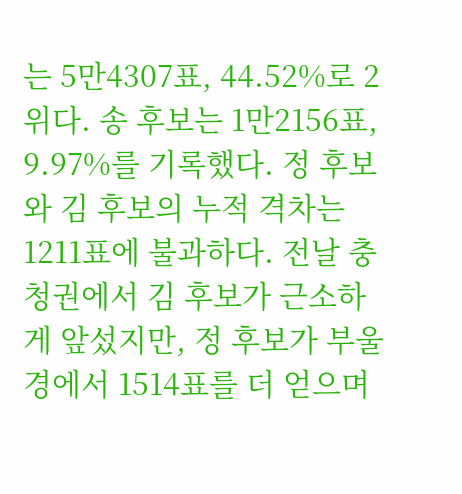는 5만4307표, 44.52%로 2위다. 송 후보는 1만2156표, 9.97%를 기록했다. 정 후보와 김 후보의 누적 격차는 1211표에 불과하다. 전날 충청권에서 김 후보가 근소하게 앞섰지만, 정 후보가 부울경에서 1514표를 더 얻으며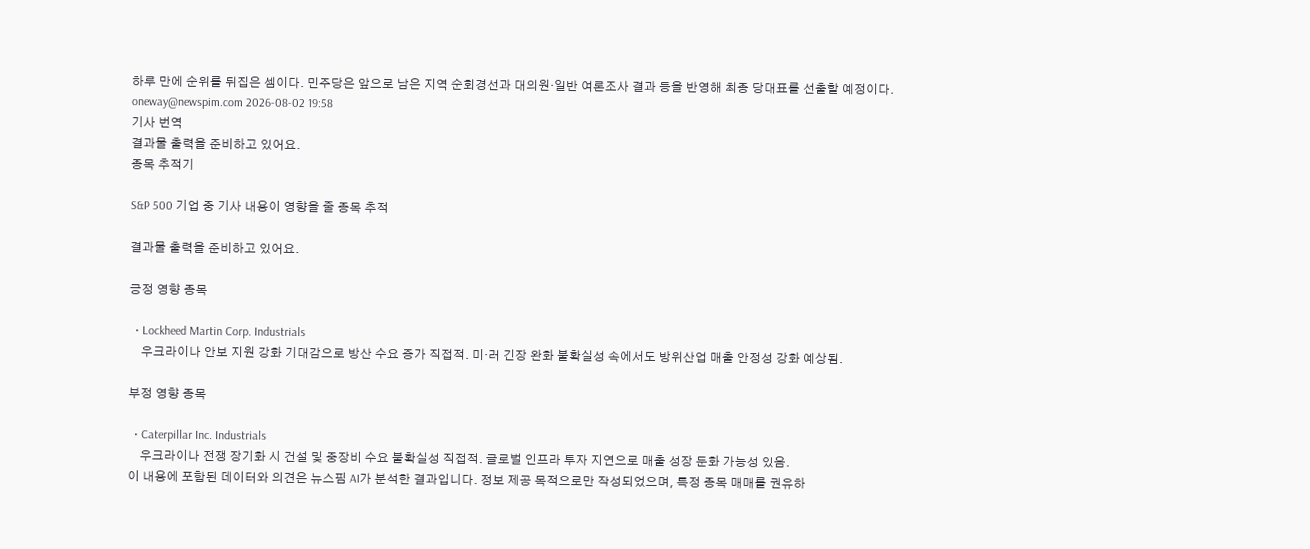하루 만에 순위를 뒤집은 셈이다. 민주당은 앞으로 남은 지역 순회경선과 대의원·일반 여론조사 결과 등을 반영해 최종 당대표를 선출할 예정이다. oneway@newspim.com 2026-08-02 19:58
기사 번역
결과물 출력을 준비하고 있어요.
종목 추적기

S&P 500 기업 중 기사 내용이 영향을 줄 종목 추적

결과물 출력을 준비하고 있어요.

긍정 영향 종목

  • Lockheed Martin Corp. Industrials
    우크라이나 안보 지원 강화 기대감으로 방산 수요 증가 직접적. 미·러 긴장 완화 불확실성 속에서도 방위산업 매출 안정성 강화 예상됨.

부정 영향 종목

  • Caterpillar Inc. Industrials
    우크라이나 전쟁 장기화 시 건설 및 중장비 수요 불확실성 직접적. 글로벌 인프라 투자 지연으로 매출 성장 둔화 가능성 있음.
이 내용에 포함된 데이터와 의견은 뉴스핌 AI가 분석한 결과입니다. 정보 제공 목적으로만 작성되었으며, 특정 종목 매매를 권유하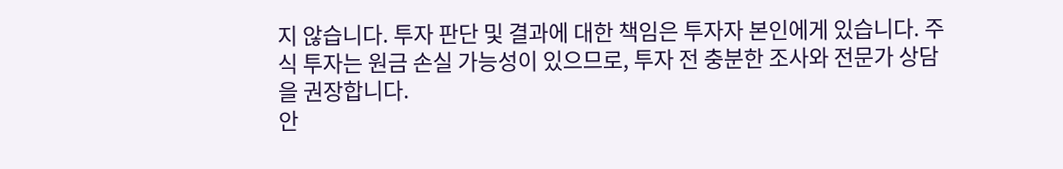지 않습니다. 투자 판단 및 결과에 대한 책임은 투자자 본인에게 있습니다. 주식 투자는 원금 손실 가능성이 있으므로, 투자 전 충분한 조사와 전문가 상담을 권장합니다.
안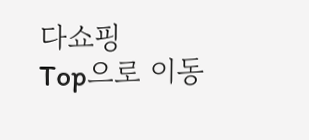다쇼핑
Top으로 이동